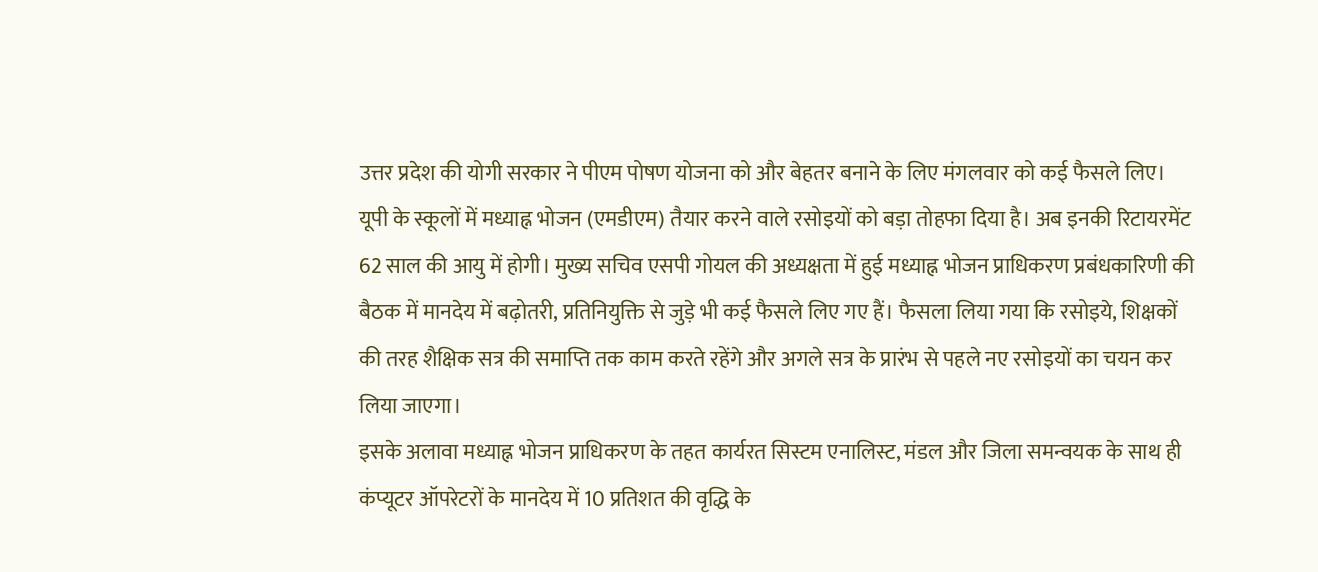उत्तर प्रदेश की योगी सरकार ने पीएम पोषण योजना को और बेहतर बनाने के लिए मंगलवार को कई फैसले लिए। यूपी के स्कूलों में मध्याह्न भोजन (एमडीएम) तैयार करने वाले रसोइयों को बड़ा तोहफा दिया है। अब इनकी रिटायरमेंट 62 साल की आयु में होगी। मुख्य सचिव एसपी गोयल की अध्यक्षता में हुई मध्याह्न भोजन प्राधिकरण प्रबंधकारिणी की बैठक में मानदेय में बढ़ोतरी, प्रतिनियुक्ति से जुड़े भी कई फैसले लिए गए हैं। फैसला लिया गया कि रसोइये, शिक्षकों की तरह शैक्षिक सत्र की समाप्ति तक काम करते रहेंगे और अगले सत्र के प्रारंभ से पहले नए रसोइयों का चयन कर लिया जाएगा।
इसके अलावा मध्याह्न भोजन प्राधिकरण के तहत कार्यरत सिस्टम एनालिस्ट, मंडल और जिला समन्वयक के साथ ही कंप्यूटर ऑपरेटरों के मानदेय में 10 प्रतिशत की वृद्धि के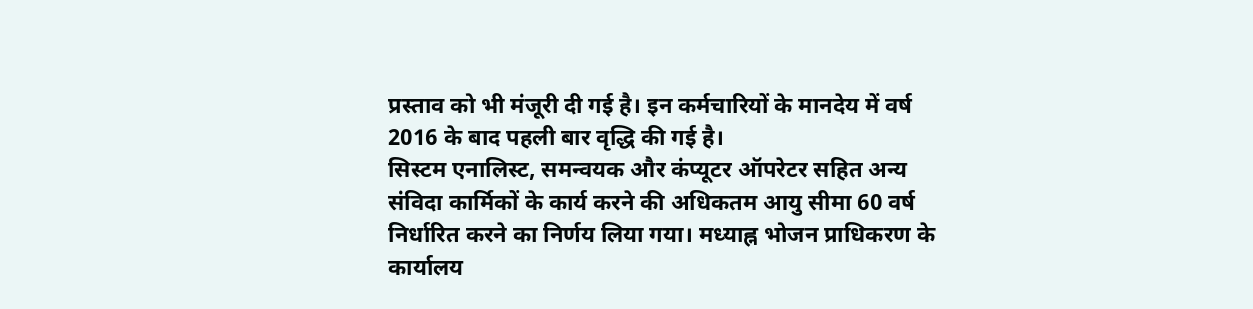प्रस्ताव को भी मंजूरी दी गई है। इन कर्मचारियों के मानदेय में वर्ष 2016 के बाद पहली बार वृद्धि की गई है।
सिस्टम एनालिस्ट, समन्वयक और कंप्यूटर ऑपरेटर सहित अन्य संविदा कार्मिकों के कार्य करने की अधिकतम आयु सीमा 60 वर्ष निर्धारित करने का निर्णय लिया गया। मध्याह्न भोजन प्राधिकरण के कार्यालय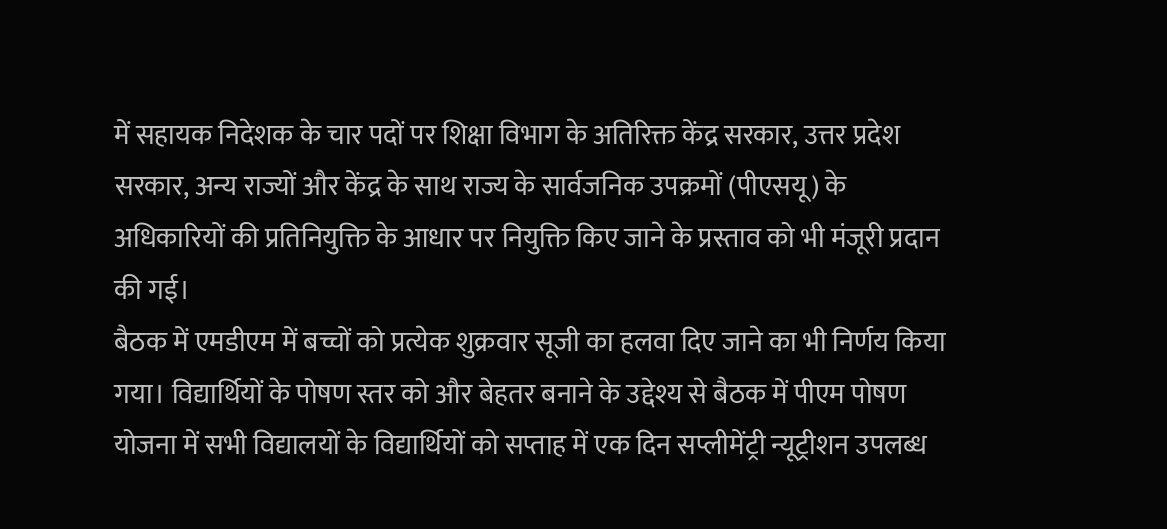में सहायक निदेशक के चार पदों पर शिक्षा विभाग के अतिरिक्त केंद्र सरकार, उत्तर प्रदेश सरकार, अन्य राज्यों और केंद्र के साथ राज्य के सार्वजनिक उपक्रमों (पीएसयू) के अधिकारियों की प्रतिनियुक्ति के आधार पर नियुक्ति किए जाने के प्रस्ताव को भी मंजूरी प्रदान की गई।
बैठक में एमडीएम में बच्चों को प्रत्येक शुक्रवार सूजी का हलवा दिए जाने का भी निर्णय किया गया। विद्यार्थियों के पोषण स्तर को और बेहतर बनाने के उद्देश्य से बैठक में पीएम पोषण योजना में सभी विद्यालयों के विद्यार्थियों को सप्ताह में एक दिन सप्लीमेंट्री न्यूट्रीशन उपलब्ध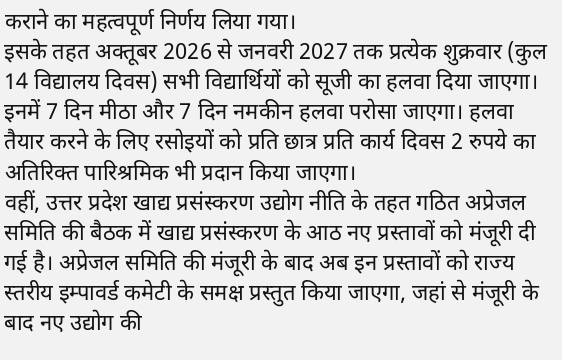कराने का महत्वपूर्ण निर्णय लिया गया।
इसके तहत अक्तूबर 2026 से जनवरी 2027 तक प्रत्येक शुक्रवार (कुल 14 विद्यालय दिवस) सभी विद्यार्थियों को सूजी का हलवा दिया जाएगा। इनमें 7 दिन मीठा और 7 दिन नमकीन हलवा परोसा जाएगा। हलवा तैयार करने के लिए रसोइयों को प्रति छात्र प्रति कार्य दिवस 2 रुपये का अतिरिक्त पारिश्रमिक भी प्रदान किया जाएगा।
वहीं, उत्तर प्रदेश खाद्य प्रसंस्करण उद्योग नीति के तहत गठित अप्रेजल समिति की बैठक में खाद्य प्रसंस्करण के आठ नए प्रस्तावों को मंजूरी दी गई है। अप्रेजल समिति की मंजूरी के बाद अब इन प्रस्तावों को राज्य स्तरीय इम्पावर्ड कमेटी के समक्ष प्रस्तुत किया जाएगा, जहां से मंजूरी के बाद नए उद्योग की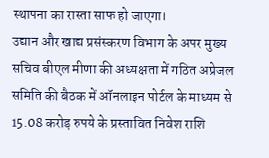स्थापना का रास्ता साफ हो जाएगा।
उद्यान और खाद्य प्रसंस्करण विभाग के अपर मुख्य सचिव बीएल मीणा की अध्यक्षता में गठित अप्रेजल समिति की बैठक में ऑनलाइन पोर्टल के माध्यम से 15.08 करोड़ रुपये के प्रस्तावित निवेश राशि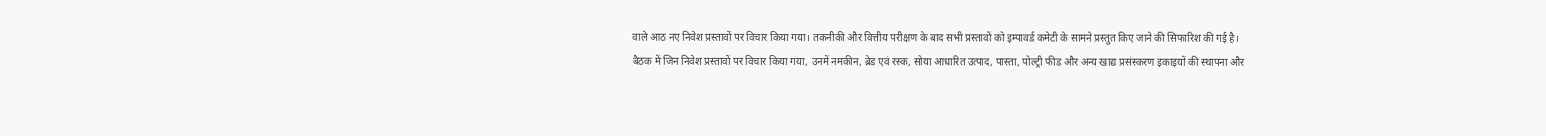वाले आठ नए निवेश प्रस्तावों पर विचार किया गया। तकनीकी और वित्तीय परीक्षण के बाद सभी प्रस्तावों को इम्पावर्ड कमेटी के सामने प्रस्तुत किए जाने की सिफारिश की गई है।
बैठक में जिन निवेश प्रस्तावों पर विचार किया गया, उनमें नमकीन, ब्रेड एवं रस्क, सोया आधारित उत्पाद, पास्ता, पोल्ट्री फीड और अन्य खाद्य प्रसंस्करण इकाइयों की स्थापना और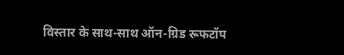विस्तार के साथ-साथ ऑन-ग्रिड रूफटॉप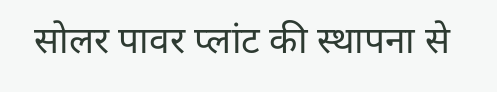सोलर पावर प्लांट की स्थापना से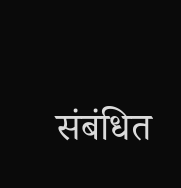संबंधित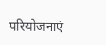परियोजनाएं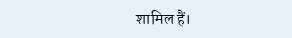शामिल हैं।